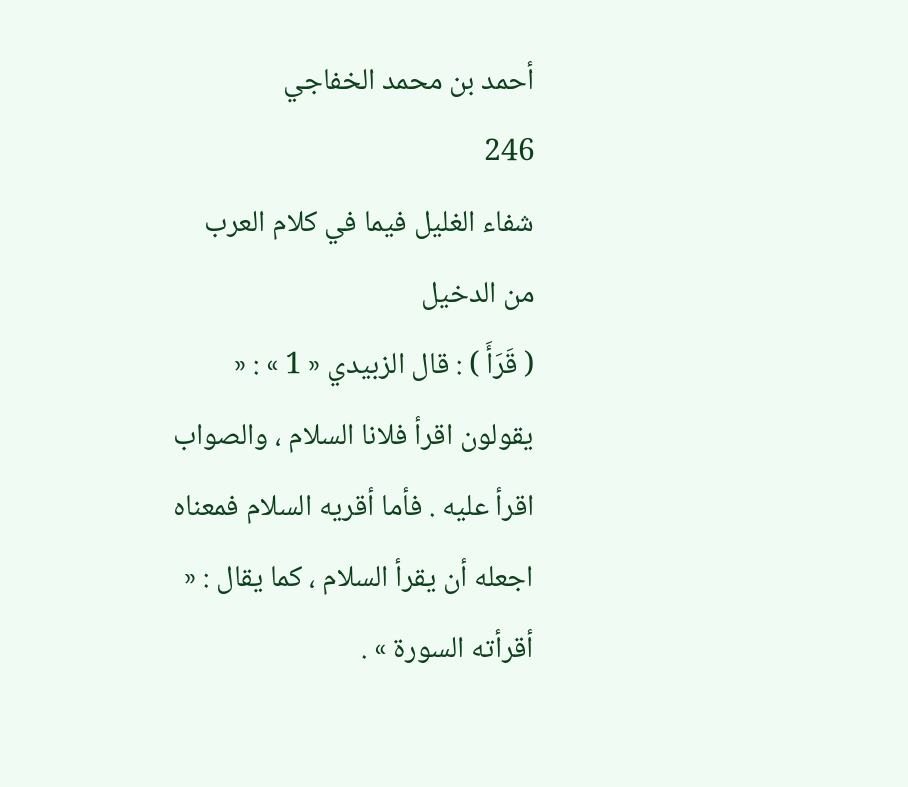أحمد بن محمد الخفاجي
246
شفاء الغليل فيما في كلام العرب من الدخيل
( قَرَأَ ) : قال الزبيدي « 1 » : « يقولون اقرأ فلانا السلام ، والصواب اقرأ عليه . فأما أقريه السلام فمعناه اجعله أن يقرأ السلام ، كما يقال : « أقرأته السورة » .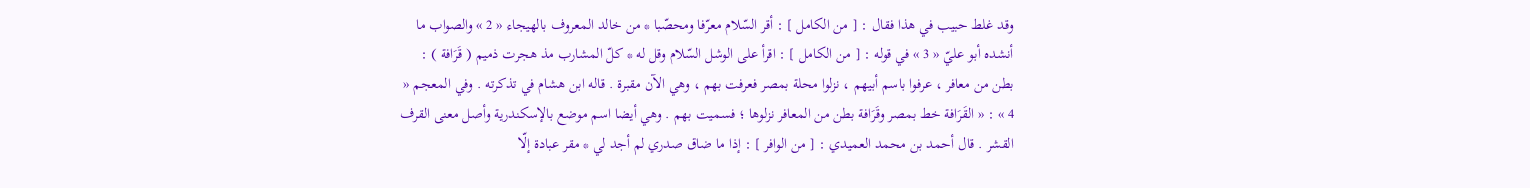وقد غلط حبيب في هذا فقال : [ من الكامل ] : أقر السّلام معرّفا ومحصّبا * من خالد المعروف بالهيجاء « 2 » والصواب ما أنشده أبو عليّ « 3 » في قوله : [ من الكامل ] : اقرأ على الوشل السّلام وقل له * كلّ المشارب مذ هجرت ذميم ( قَرَافة ) : بطن من معافر ، عرفوا باسم أبيهم ، نزلوا محلة بمصر فعرفت بهم ، وهي الآن مقبرة . قاله ابن هشام في تذكرته . وفي المعجم « 4 » : « القَرَافة خط بمصر وقَرَافة بطن من المعافر نزلوها ؛ فسميت بهم . وهي أيضا اسم موضع بالإسكندرية وأصل معنى القرف القشر . قال أحمد بن محمد العميدي : [ من الوافر ] : إذا ما ضاق صدري لم أجد لي * مقر عبادة إلّا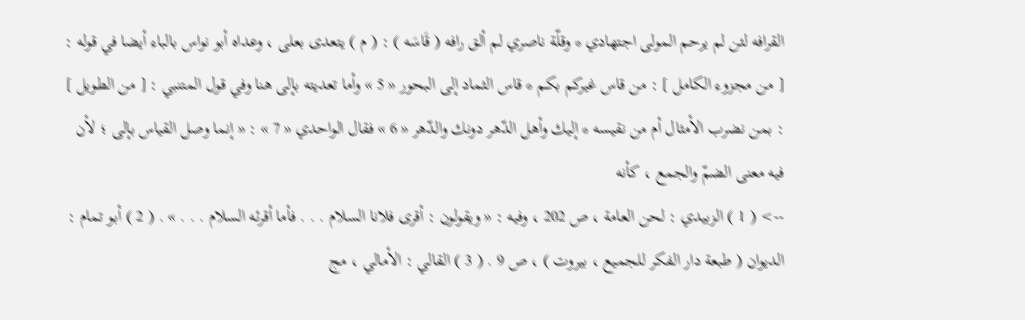القرافه لئن لم يرحم المولى اجتهادي * وقلّة ناصري لم ألق رافه ( قَاسَه ) : ( م ) يتعدى بعلى ، وعداه أبو نواس بالباء أيضا في قوله : [ من مجزوء الكامل ] : من قاس غيركم بكم * قاس الثماد إلى البحور « 5 » وأما تعديته بإلى هنا وفي قول المتنبي : [ من الطويل ] : بمن نضرب الأمثال أم من نقيسه * إليك وأهل الدّهر دونك والدّهر « 6 » فقال الواحدي « 7 » : « إنما وصل القياس بإلى ؛ لأن فيه معنى الضمّ والجمع ، كأنه
--> ( 1 ) الزبيدي : لحن العامة ، ص 202 ، وفيه : « ويقولون : أقرى فلانا السلام . . . فأما أقرئه السلام . . . » . ( 2 ) أبو تمام : الديوان ( طبعة دار الفكر للجميع ، بيروت ) ، ص 9 . ( 3 ) القالي : الأمالي ، مج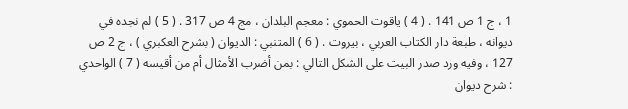1 ، ج 1 ص 141 . ( 4 ) ياقوت الحموي : معجم البلدان ، مج 4 ص 317 . ( 5 ) لم نجده في ديوانه ، طبعة دار الكتاب العربي ، بيروت . ( 6 ) المتنبي : الديوان ( بشرح العكبري ) ، ج 2 ص 127 ، وفيه ورد صدر البيت على الشكل التالي : بمن أضرب الأمثال أم من أقيسه ( 7 ) الواحدي : شرح ديوان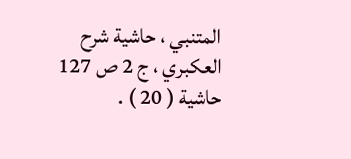المتنبي ، حاشية شرح العكبري ، ج 2 ص 127 حاشية ( 20 ) .